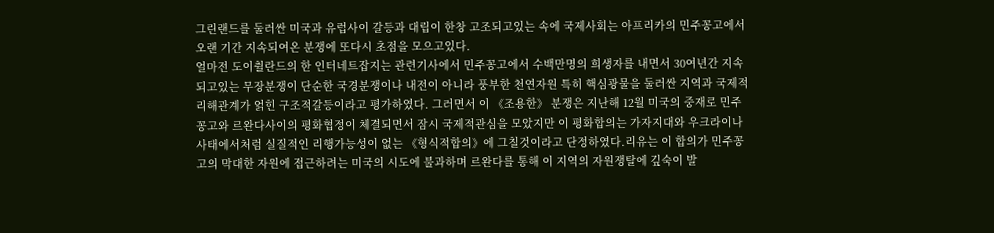그린랜드를 둘러싼 미국과 유럽사이 갈등과 대립이 한창 고조되고있는 속에 국제사회는 아프리카의 민주꽁고에서 오랜 기간 지속되여온 분쟁에 또다시 초점을 모으고있다.
얼마전 도이췰란드의 한 인터네트잡지는 관련기사에서 민주꽁고에서 수백만명의 희생자를 내면서 30여년간 지속되고있는 무장분쟁이 단순한 국경분쟁이나 내전이 아니라 풍부한 천연자원 특히 핵심광물을 둘러싼 지역과 국제적리해관계가 얽힌 구조적갈등이라고 평가하였다. 그러면서 이 《조용한》 분쟁은 지난해 12월 미국의 중재로 민주꽁고와 르완다사이의 평화협정이 체결되면서 잠시 국제적관심을 모았지만 이 평화합의는 가자지대와 우크라이나사태에서처럼 실질적인 리행가능성이 없는 《형식적합의》에 그칠것이라고 단정하였다.리유는 이 합의가 민주꽁고의 막대한 자원에 접근하려는 미국의 시도에 불과하며 르완다를 통해 이 지역의 자원쟁탈에 깊숙이 발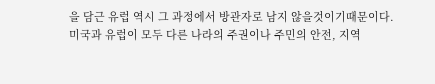을 담근 유럽 역시 그 과정에서 방관자로 남지 않을것이기때문이다.
미국과 유럽이 모두 다른 나라의 주권이나 주민의 안전, 지역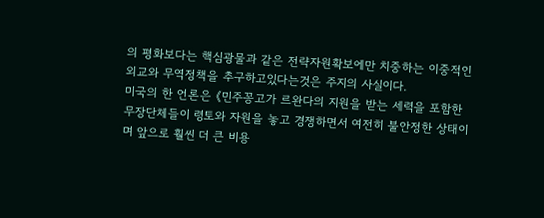의 평화보다는 핵심광물과 같은 전략자원확보에만 치중하는 이중적인 외교와 무역정책을 추구하고있다는것은 주지의 사실이다.
미국의 한 언론은 《민주꽁고가 르완다의 지원을 받는 세력을 포함한 무장단체들이 령토와 자원을 놓고 경쟁하면서 여전히 불안정한 상태이며 앞으로 훨씬 더 큰 비용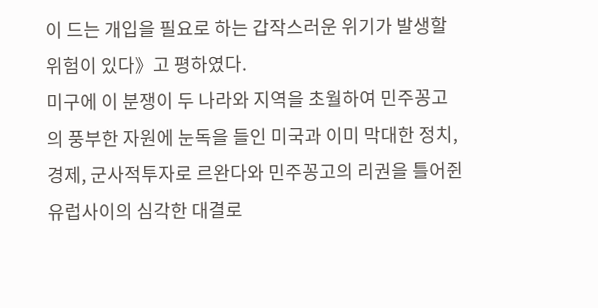이 드는 개입을 필요로 하는 갑작스러운 위기가 발생할 위험이 있다》고 평하였다.
미구에 이 분쟁이 두 나라와 지역을 초월하여 민주꽁고의 풍부한 자원에 눈독을 들인 미국과 이미 막대한 정치, 경제, 군사적투자로 르완다와 민주꽁고의 리권을 틀어쥔 유럽사이의 심각한 대결로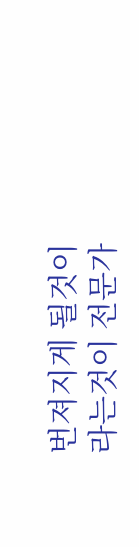번져지게 될것이라는것이 전문가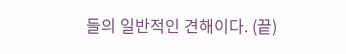들의 일반적인 견해이다. (끝)